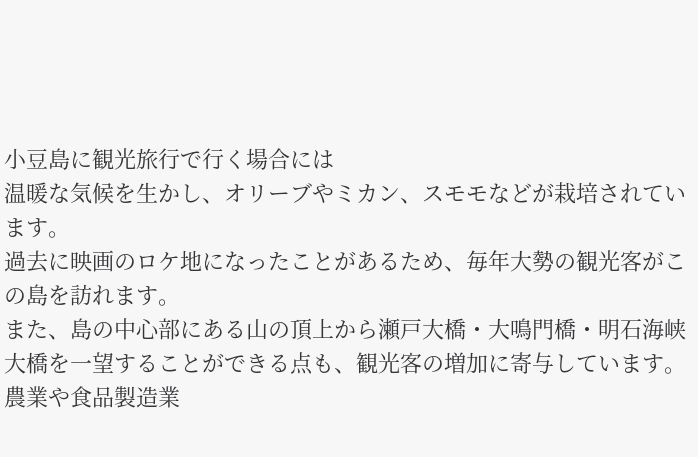小豆島に観光旅行で行く場合には
温暖な気候を生かし、オリーブやミカン、スモモなどが栽培されています。
過去に映画のロケ地になったことがあるため、毎年大勢の観光客がこの島を訪れます。
また、島の中心部にある山の頂上から瀬戸大橋・大鳴門橋・明石海峡大橋を一望することができる点も、観光客の増加に寄与しています。
農業や食品製造業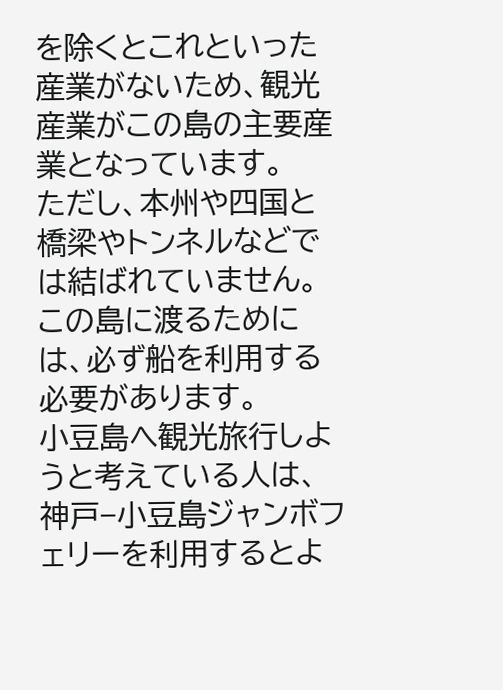を除くとこれといった産業がないため、観光産業がこの島の主要産業となっています。
ただし、本州や四国と橋梁やトンネルなどでは結ばれていません。
この島に渡るためには、必ず船を利用する必要があります。
小豆島へ観光旅行しようと考えている人は、神戸−小豆島ジャンボフェリーを利用するとよ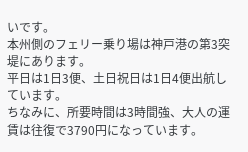いです。
本州側のフェリー乗り場は神戸港の第3突堤にあります。
平日は1日3便、土日祝日は1日4便出航しています。
ちなみに、所要時間は3時間強、大人の運賃は往復で3790円になっています。